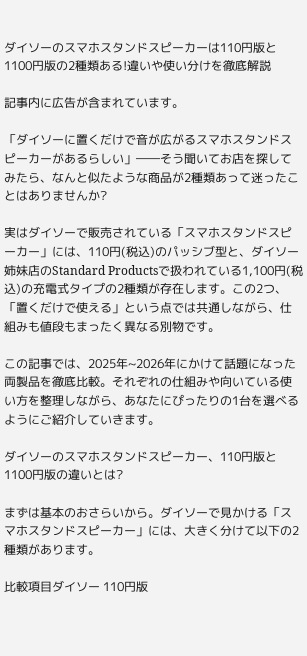ダイソーのスマホスタンドスピーカーは110円版と1100円版の2種類ある!違いや使い分けを徹底解説

記事内に広告が含まれています。

「ダイソーに置くだけで音が広がるスマホスタンドスピーカーがあるらしい」――そう聞いてお店を探してみたら、なんと似たような商品が2種類あって迷ったことはありませんか?

実はダイソーで販売されている「スマホスタンドスピーカー」には、110円(税込)のパッシブ型と、ダイソー姉妹店のStandard Productsで扱われている1,100円(税込)の充電式タイプの2種類が存在します。この2つ、「置くだけで使える」という点では共通しながら、仕組みも値段もまったく異なる別物です。

この記事では、2025年~2026年にかけて話題になった両製品を徹底比較。それぞれの仕組みや向いている使い方を整理しながら、あなたにぴったりの1台を選べるようにご紹介していきます。

ダイソーのスマホスタンドスピーカー、110円版と1100円版の違いとは?

まずは基本のおさらいから。ダイソーで見かける「スマホスタンドスピーカー」には、大きく分けて以下の2種類があります。

比較項目ダイソー 110円版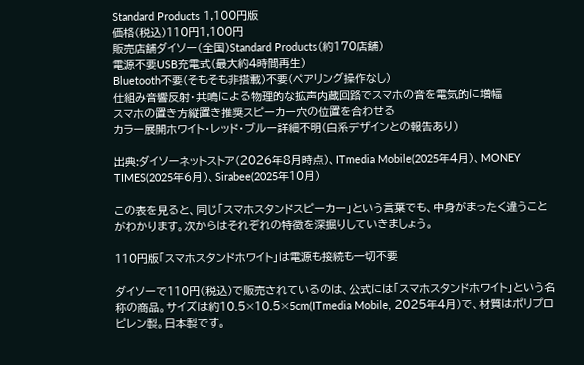Standard Products 1,100円版
価格(税込)110円1,100円
販売店舗ダイソー(全国)Standard Products(約170店舗)
電源不要USB充電式(最大約4時間再生)
Bluetooth不要(そもそも非搭載)不要(ペアリング操作なし)
仕組み音響反射・共鳴による物理的な拡声内蔵回路でスマホの音を電気的に増幅
スマホの置き方縦置き推奨スピーカー穴の位置を合わせる
カラー展開ホワイト・レッド・ブルー詳細不明(白系デザインとの報告あり)

出典:ダイソーネットストア(2026年8月時点)、ITmedia Mobile(2025年4月)、MONEY TIMES(2025年6月)、Sirabee(2025年10月)

この表を見ると、同じ「スマホスタンドスピーカー」という言葉でも、中身がまったく違うことがわかります。次からはそれぞれの特徴を深掘りしていきましょう。

110円版「スマホスタンドホワイト」は電源も接続も一切不要

ダイソーで110円(税込)で販売されているのは、公式には「スマホスタンドホワイト」という名称の商品。サイズは約10.5×10.5×5cm(ITmedia Mobile, 2025年4月)で、材質はポリプロピレン製。日本製です。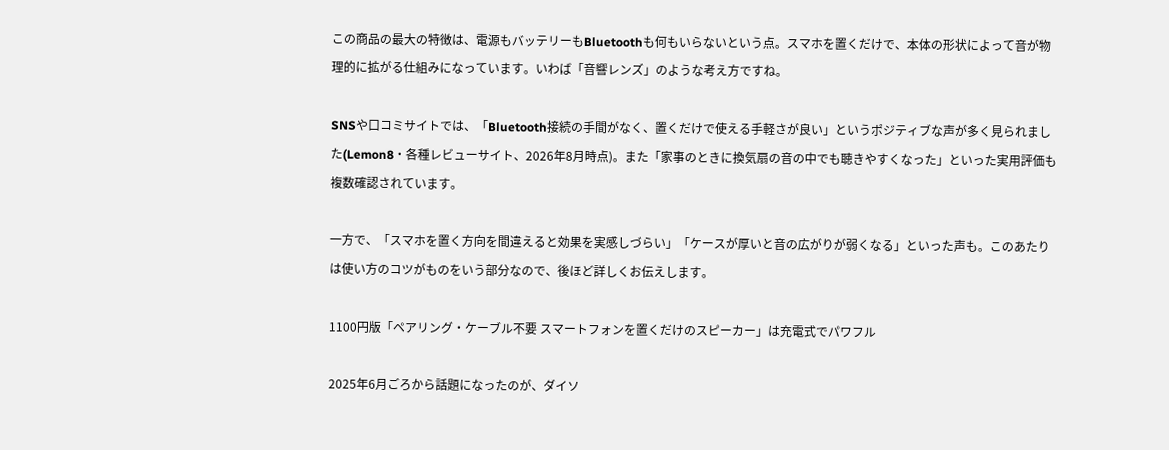この商品の最大の特徴は、電源もバッテリーもBluetoothも何もいらないという点。スマホを置くだけで、本体の形状によって音が物理的に拡がる仕組みになっています。いわば「音響レンズ」のような考え方ですね。

SNSや口コミサイトでは、「Bluetooth接続の手間がなく、置くだけで使える手軽さが良い」というポジティブな声が多く見られました(Lemon8・各種レビューサイト、2026年8月時点)。また「家事のときに換気扇の音の中でも聴きやすくなった」といった実用評価も複数確認されています。

一方で、「スマホを置く方向を間違えると効果を実感しづらい」「ケースが厚いと音の広がりが弱くなる」といった声も。このあたりは使い方のコツがものをいう部分なので、後ほど詳しくお伝えします。

1100円版「ペアリング・ケーブル不要 スマートフォンを置くだけのスピーカー」は充電式でパワフル

2025年6月ごろから話題になったのが、ダイソ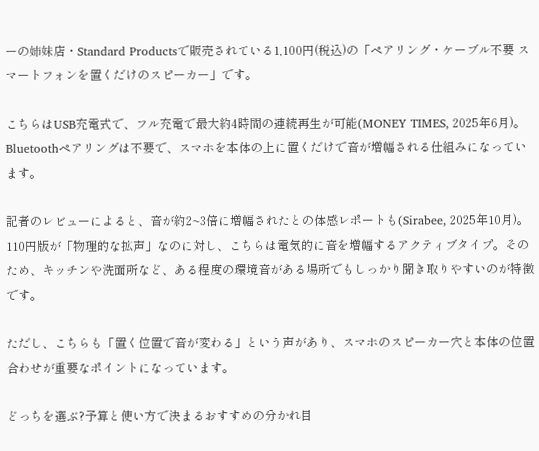ーの姉妹店・Standard Productsで販売されている1,100円(税込)の「ペアリング・ケーブル不要 スマートフォンを置くだけのスピーカー」です。

こちらはUSB充電式で、フル充電で最大約4時間の連続再生が可能(MONEY TIMES, 2025年6月)。Bluetoothペアリングは不要で、スマホを本体の上に置くだけで音が増幅される仕組みになっています。

記者のレビューによると、音が約2~3倍に増幅されたとの体感レポートも(Sirabee, 2025年10月)。110円版が「物理的な拡声」なのに対し、こちらは電気的に音を増幅するアクティブタイプ。そのため、キッチンや洗面所など、ある程度の環境音がある場所でもしっかり聞き取りやすいのが特徴です。

ただし、こちらも「置く位置で音が変わる」という声があり、スマホのスピーカー穴と本体の位置合わせが重要なポイントになっています。

どっちを選ぶ?予算と使い方で決まるおすすめの分かれ目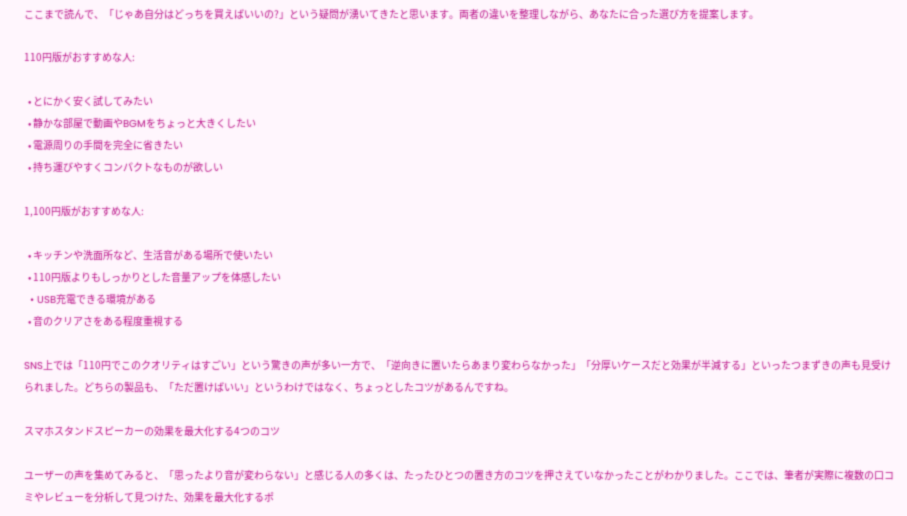ここまで読んで、「じゃあ自分はどっちを買えばいいの?」という疑問が湧いてきたと思います。両者の違いを整理しながら、あなたに合った選び方を提案します。

110円版がおすすめな人:

  • とにかく安く試してみたい
  • 静かな部屋で動画やBGMをちょっと大きくしたい
  • 電源周りの手間を完全に省きたい
  • 持ち運びやすくコンパクトなものが欲しい

1,100円版がおすすめな人:

  • キッチンや洗面所など、生活音がある場所で使いたい
  • 110円版よりもしっかりとした音量アップを体感したい
  • USB充電できる環境がある
  • 音のクリアさをある程度重視する

SNS上では「110円でこのクオリティはすごい」という驚きの声が多い一方で、「逆向きに置いたらあまり変わらなかった」「分厚いケースだと効果が半減する」といったつまずきの声も見受けられました。どちらの製品も、「ただ置けばいい」というわけではなく、ちょっとしたコツがあるんですね。

スマホスタンドスピーカーの効果を最大化する4つのコツ

ユーザーの声を集めてみると、「思ったより音が変わらない」と感じる人の多くは、たったひとつの置き方のコツを押さえていなかったことがわかりました。ここでは、筆者が実際に複数の口コミやレビューを分析して見つけた、効果を最大化するポ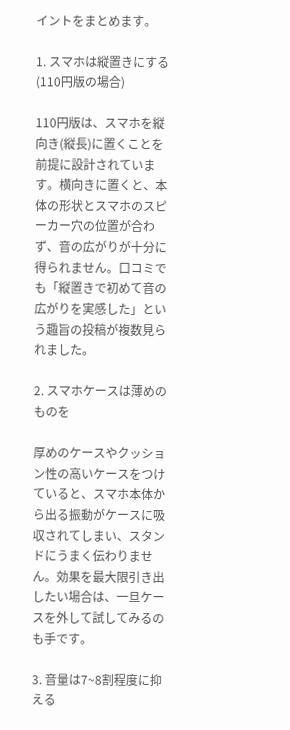イントをまとめます。

1. スマホは縦置きにする(110円版の場合)

110円版は、スマホを縦向き(縦長)に置くことを前提に設計されています。横向きに置くと、本体の形状とスマホのスピーカー穴の位置が合わず、音の広がりが十分に得られません。口コミでも「縦置きで初めて音の広がりを実感した」という趣旨の投稿が複数見られました。

2. スマホケースは薄めのものを

厚めのケースやクッション性の高いケースをつけていると、スマホ本体から出る振動がケースに吸収されてしまい、スタンドにうまく伝わりません。効果を最大限引き出したい場合は、一旦ケースを外して試してみるのも手です。

3. 音量は7~8割程度に抑える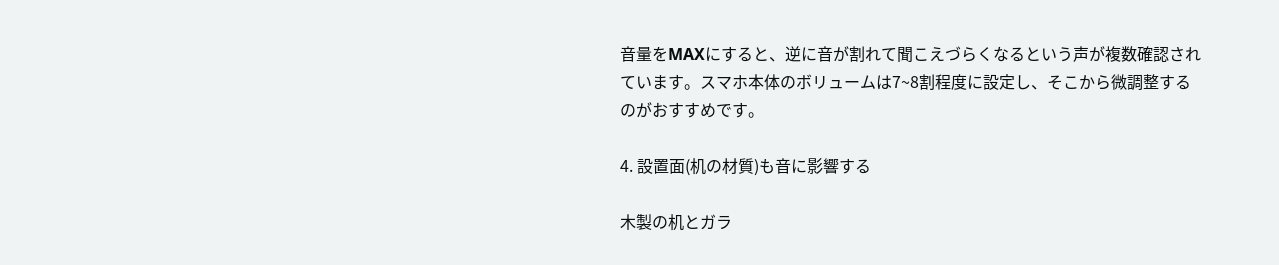音量をMAXにすると、逆に音が割れて聞こえづらくなるという声が複数確認されています。スマホ本体のボリュームは7~8割程度に設定し、そこから微調整するのがおすすめです。

4. 設置面(机の材質)も音に影響する

木製の机とガラ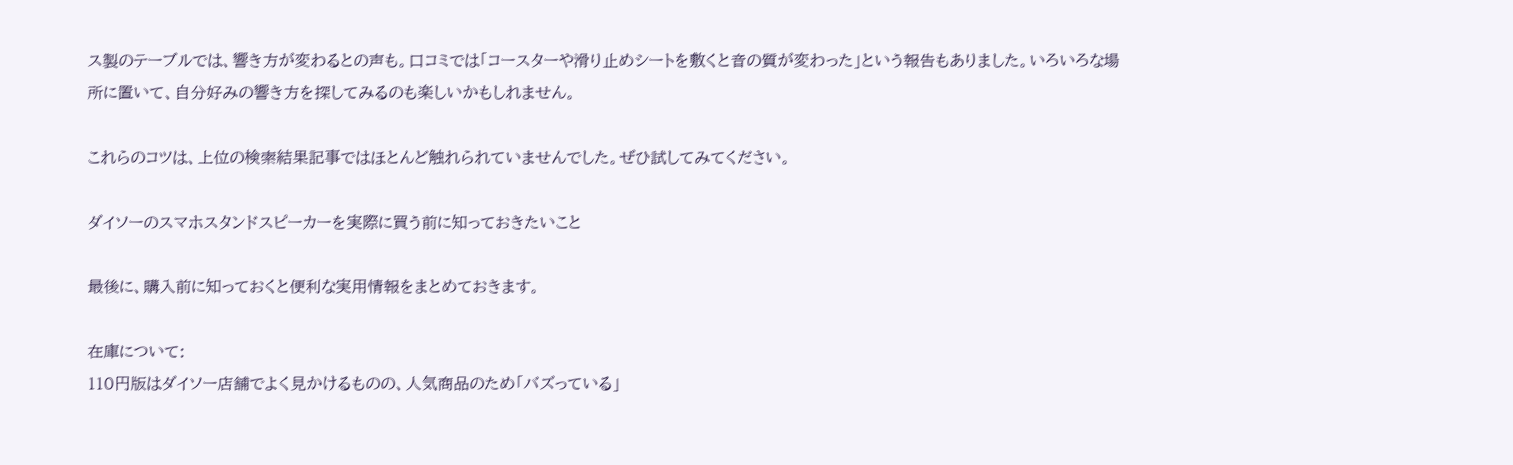ス製のテーブルでは、響き方が変わるとの声も。口コミでは「コースターや滑り止めシートを敷くと音の質が変わった」という報告もありました。いろいろな場所に置いて、自分好みの響き方を探してみるのも楽しいかもしれません。

これらのコツは、上位の検索結果記事ではほとんど触れられていませんでした。ぜひ試してみてください。

ダイソーのスマホスタンドスピーカーを実際に買う前に知っておきたいこと

最後に、購入前に知っておくと便利な実用情報をまとめておきます。

在庫について:
110円版はダイソー店舗でよく見かけるものの、人気商品のため「バズっている」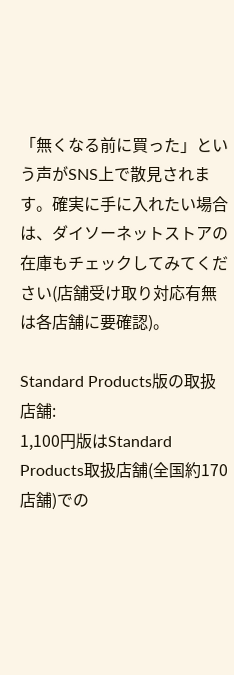「無くなる前に買った」という声がSNS上で散見されます。確実に手に入れたい場合は、ダイソーネットストアの在庫もチェックしてみてください(店舗受け取り対応有無は各店舗に要確認)。

Standard Products版の取扱店舗:
1,100円版はStandard Products取扱店舗(全国約170店舗)での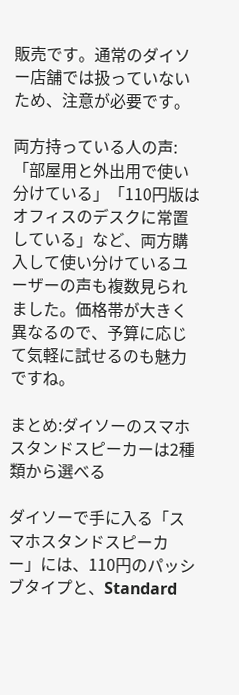販売です。通常のダイソー店舗では扱っていないため、注意が必要です。

両方持っている人の声:
「部屋用と外出用で使い分けている」「110円版はオフィスのデスクに常置している」など、両方購入して使い分けているユーザーの声も複数見られました。価格帯が大きく異なるので、予算に応じて気軽に試せるのも魅力ですね。

まとめ:ダイソーのスマホスタンドスピーカーは2種類から選べる

ダイソーで手に入る「スマホスタンドスピーカー」には、110円のパッシブタイプと、Standard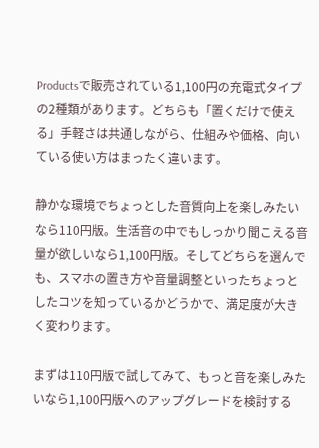Productsで販売されている1,100円の充電式タイプの2種類があります。どちらも「置くだけで使える」手軽さは共通しながら、仕組みや価格、向いている使い方はまったく違います。

静かな環境でちょっとした音質向上を楽しみたいなら110円版。生活音の中でもしっかり聞こえる音量が欲しいなら1,100円版。そしてどちらを選んでも、スマホの置き方や音量調整といったちょっとしたコツを知っているかどうかで、満足度が大きく変わります。

まずは110円版で試してみて、もっと音を楽しみたいなら1,100円版へのアップグレードを検討する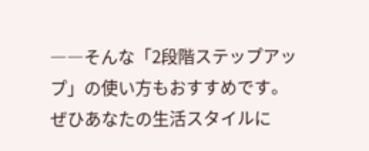――そんな「2段階ステップアップ」の使い方もおすすめです。ぜひあなたの生活スタイルに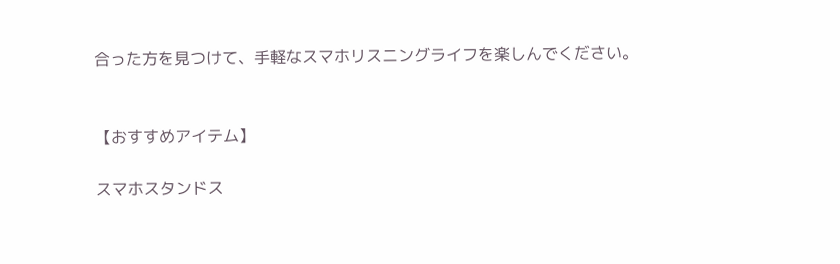合った方を見つけて、手軽なスマホリスニングライフを楽しんでください。


【おすすめアイテム】

スマホスタンドス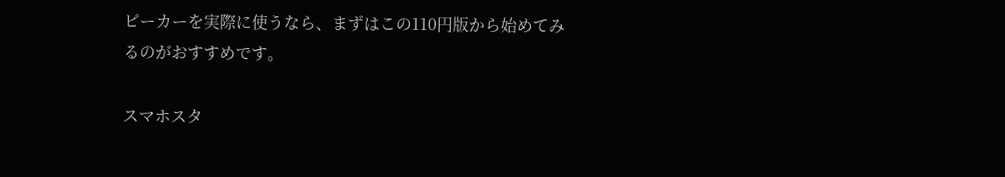ピーカーを実際に使うなら、まずはこの110円版から始めてみるのがおすすめです。

スマホスタ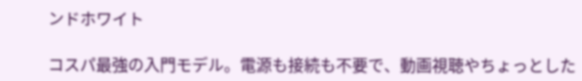ンドホワイト

コスパ最強の入門モデル。電源も接続も不要で、動画視聴やちょっとした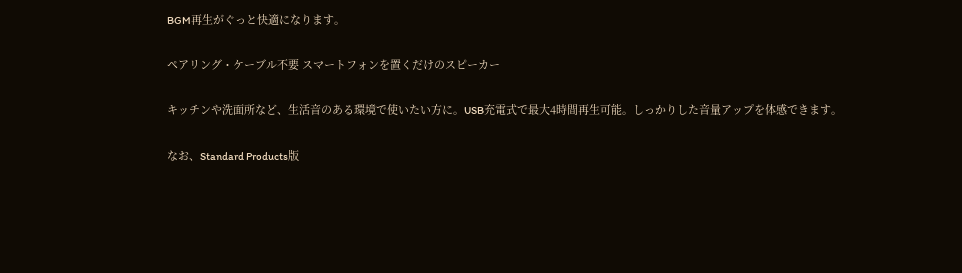BGM再生がぐっと快適になります。

ペアリング・ケーブル不要 スマートフォンを置くだけのスピーカー

キッチンや洗面所など、生活音のある環境で使いたい方に。USB充電式で最大4時間再生可能。しっかりした音量アップを体感できます。

なお、Standard Products版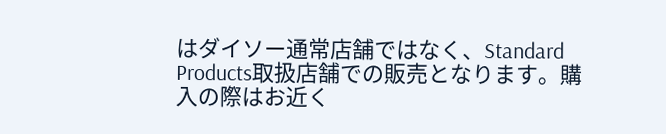はダイソー通常店舗ではなく、Standard Products取扱店舗での販売となります。購入の際はお近く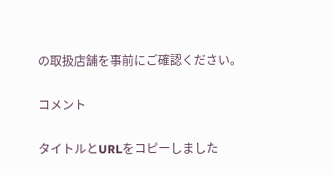の取扱店舗を事前にご確認ください。

コメント

タイトルとURLをコピーしました